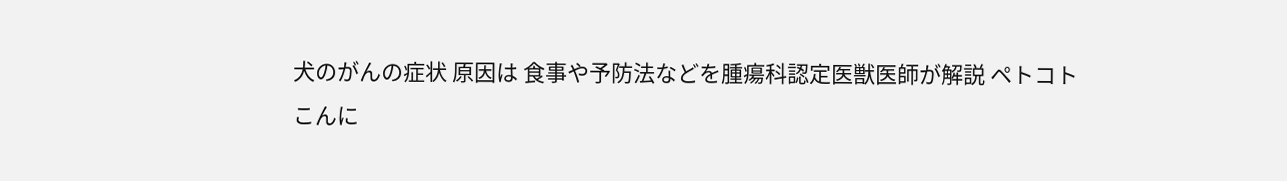犬のがんの症状 原因は 食事や予防法などを腫瘍科認定医獣医師が解説 ペトコト
こんに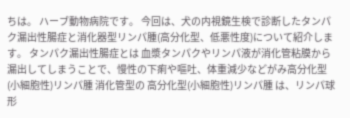ちは。 ハーブ動物病院です。 今回は、犬の内視鏡生検で診断したタンパク漏出性腸症と消化器型リンパ腫(高分化型、低悪性度)について紹介します。 タンパク漏出性腸症とは 血漿タンパクやリンパ液が消化管粘膜から漏出してしまうことで、慢性の下痢や嘔吐、体重減少などがみ高分化型(小細胞性)リンパ腫 消化管型の 高分化型(小細胞性)リンパ腫 は、リンパ球形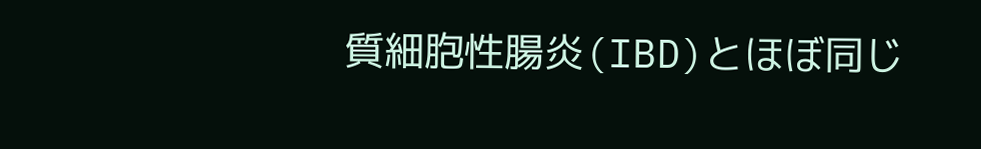質細胞性腸炎(IBD)とほぼ同じ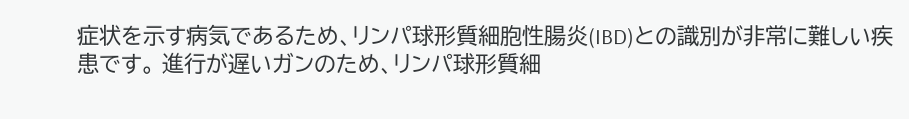症状を示す病気であるため、リンパ球形質細胞性腸炎(IBD)との識別が非常に難しい疾患です。 進行が遅いガンのため、リンパ球形質細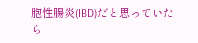胞性腸炎(IBD)だと思っていたら